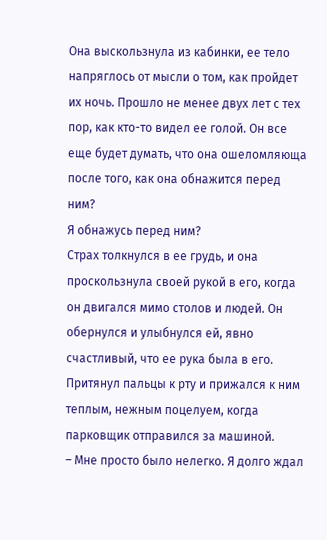Она выскользнула из кабинки, ее тело напряглось от мысли о том, как пройдет их ночь. Прошло не менее двух лет с тех пор, как кто-то видел ее голой. Он все еще будет думать, что она ошеломляюща после того, как она обнажится перед ним?
Я обнажусь перед ним?
Страх толкнулся в ее грудь, и она проскользнула своей рукой в его, когда он двигался мимо столов и людей. Он обернулся и улыбнулся ей, явно счастливый, что ее рука была в его. Притянул пальцы к рту и прижался к ним теплым, нежным поцелуем, когда парковщик отправился за машиной.
– Мне просто было нелегко. Я долго ждал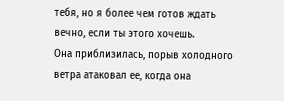тебя, но я более чем готов ждать вечно, если ты этого хочешь.
Она приблизилась, порыв холодного ветра атаковал ее, когда она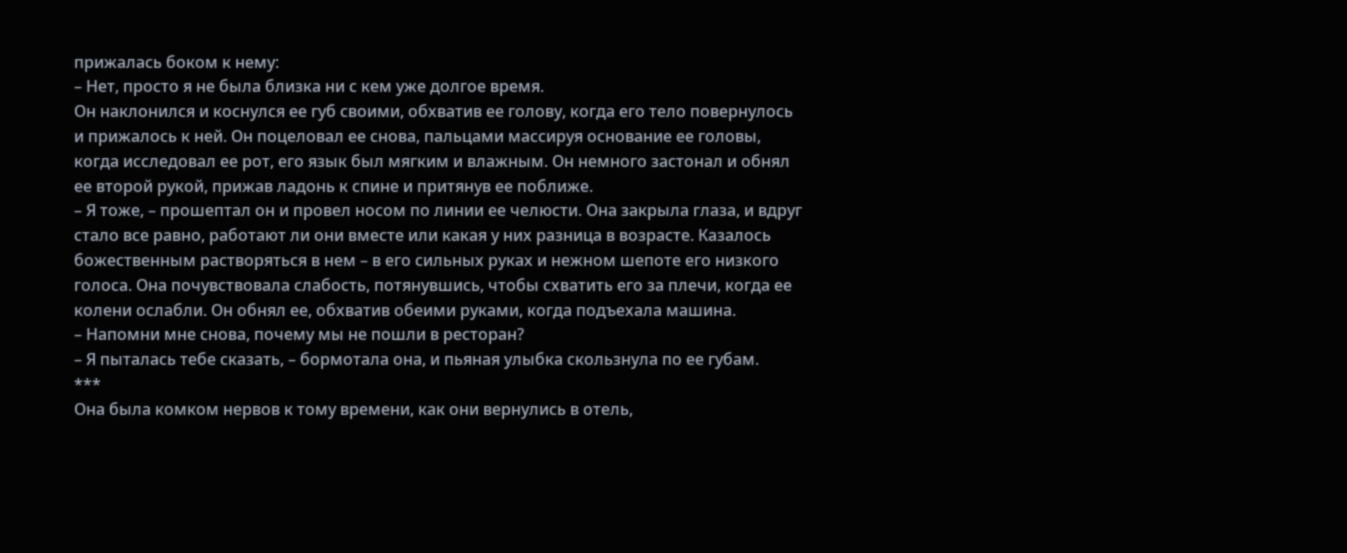прижалась боком к нему:
– Нет, просто я не была близка ни с кем уже долгое время.
Он наклонился и коснулся ее губ своими, обхватив ее голову, когда его тело повернулось и прижалось к ней. Он поцеловал ее снова, пальцами массируя основание ее головы, когда исследовал ее рот, его язык был мягким и влажным. Он немного застонал и обнял ее второй рукой, прижав ладонь к спине и притянув ее поближе.
– Я тоже, – прошептал он и провел носом по линии ее челюсти. Она закрыла глаза, и вдруг стало все равно, работают ли они вместе или какая у них разница в возрасте. Казалось божественным растворяться в нем – в его сильных руках и нежном шепоте его низкого голоса. Она почувствовала слабость, потянувшись, чтобы схватить его за плечи, когда ее колени ослабли. Он обнял ее, обхватив обеими руками, когда подъехала машина.
– Напомни мне снова, почему мы не пошли в ресторан?
– Я пыталась тебе сказать, – бормотала она, и пьяная улыбка скользнула по ее губам.
***
Она была комком нервов к тому времени, как они вернулись в отель,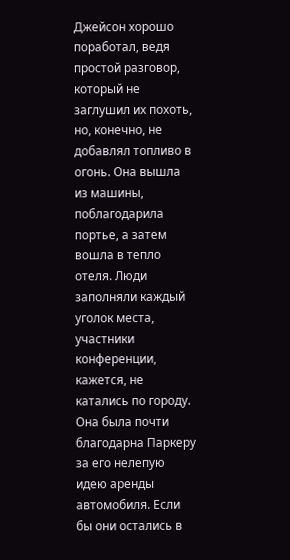Джейсон хорошо поработал, ведя простой разговор, который не заглушил их похоть, но, конечно, не добавлял топливо в огонь. Она вышла из машины, поблагодарила портье, а затем вошла в тепло отеля. Люди заполняли каждый уголок места, участники конференции, кажется, не катались по городу. Она была почти благодарна Паркеру за его нелепую идею аренды автомобиля. Если бы они остались в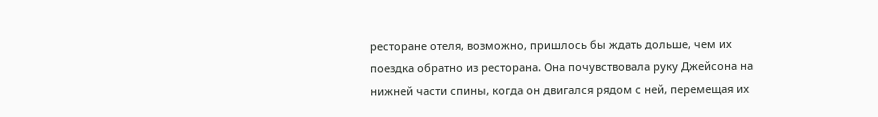ресторане отеля, возможно, пришлось бы ждать дольше, чем их поездка обратно из ресторана. Она почувствовала руку Джейсона на нижней части спины, когда он двигался рядом с ней, перемещая их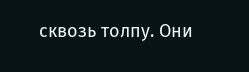сквозь толпу. Они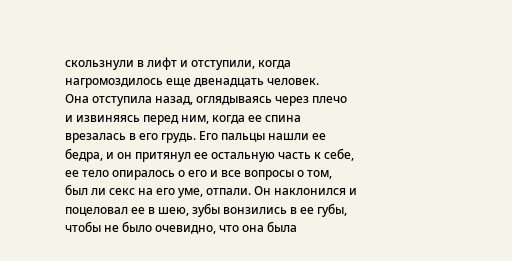скользнули в лифт и отступили, когда нагромоздилось еще двенадцать человек.
Она отступила назад, оглядываясь через плечо и извиняясь перед ним, когда ее спина врезалась в его грудь. Его пальцы нашли ее бедра, и он притянул ее остальную часть к себе, ее тело опиралось о его и все вопросы о том, был ли секс на его уме, отпали. Он наклонился и поцеловал ее в шею, зубы вонзились в ее губы, чтобы не было очевидно, что она была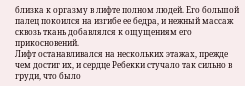близка к оргазму в лифте полном людей. Его большой палец покоился на изгибе ее бедра, и нежный массаж сквозь ткань добавлялся к ощущениям его прикосновений.
Лифт останавливался на нескольких этажах, прежде чем достиг их, и сердце Ребекки стучало так сильно в груди, что было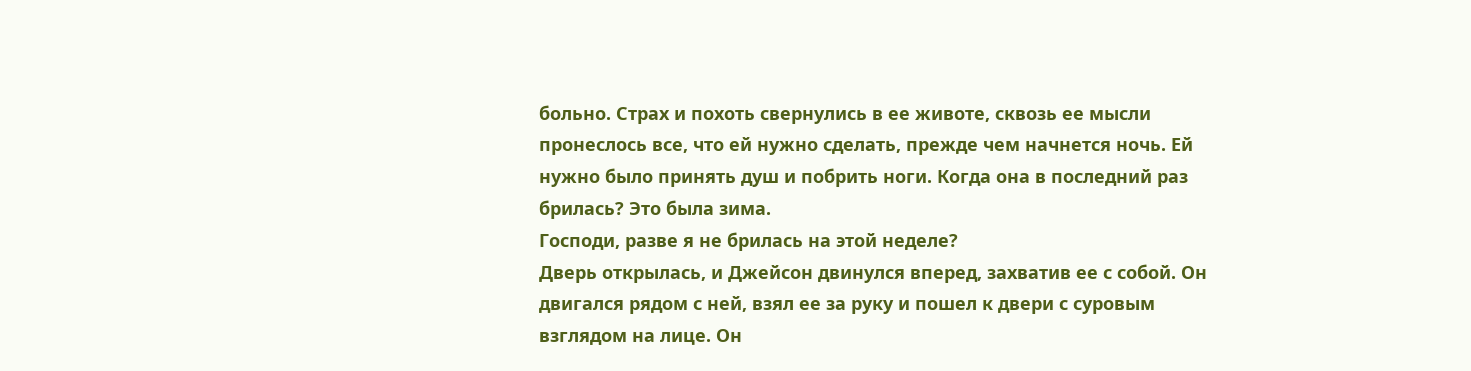больно. Страх и похоть свернулись в ее животе, сквозь ее мысли пронеслось все, что ей нужно сделать, прежде чем начнется ночь. Ей нужно было принять душ и побрить ноги. Когда она в последний раз брилась? Это была зима.
Господи, разве я не брилась на этой неделе?
Дверь открылась, и Джейсон двинулся вперед, захватив ее с собой. Он двигался рядом с ней, взял ее за руку и пошел к двери с суровым взглядом на лице. Он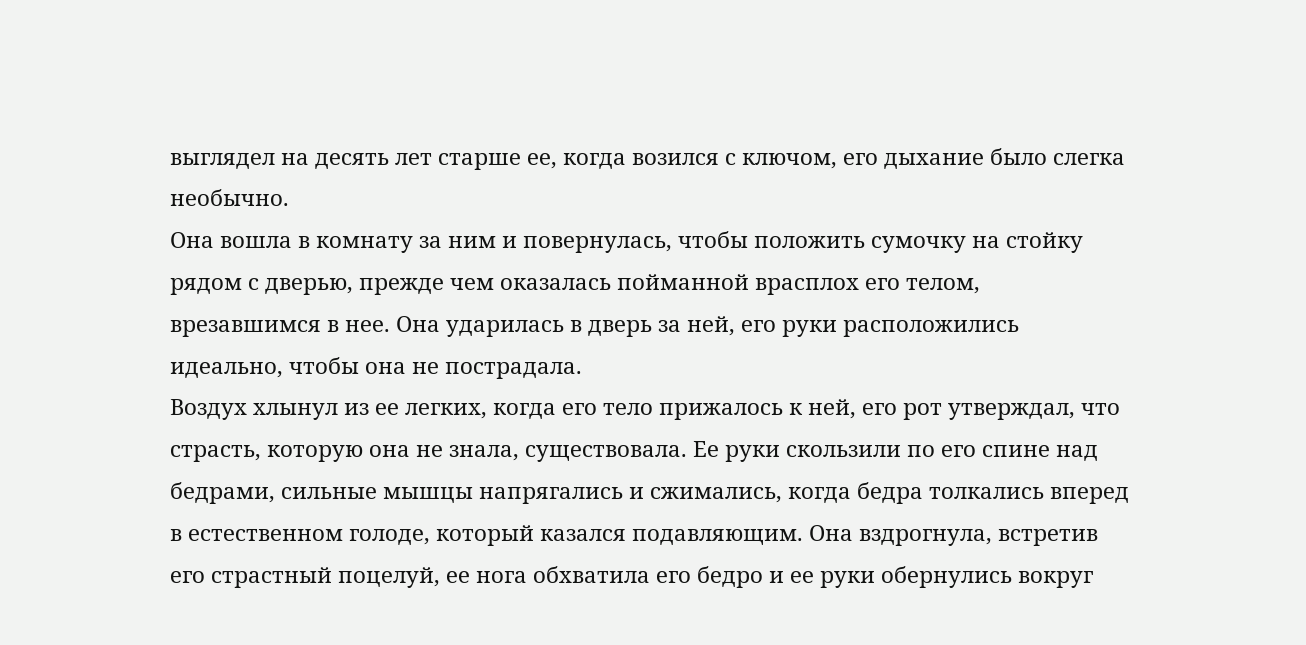выглядел на десять лет старше ее, когда возился с ключом, его дыхание было слегка необычно.
Она вошла в комнату за ним и повернулась, чтобы положить сумочку на стойку рядом с дверью, прежде чем оказалась пойманной врасплох его телом, врезавшимся в нее. Она ударилась в дверь за ней, его руки расположились идеально, чтобы она не пострадала.
Воздух хлынул из ее легких, когда его тело прижалось к ней, его рот утверждал, что страсть, которую она не знала, существовала. Ее руки скользили по его спине над бедрами, сильные мышцы напрягались и сжимались, когда бедра толкались вперед в естественном голоде, который казался подавляющим. Она вздрогнула, встретив его страстный поцелуй, ее нога обхватила его бедро и ее руки обернулись вокруг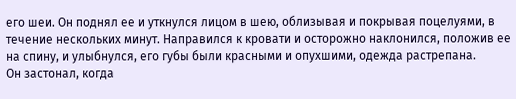его шеи. Он поднял ее и уткнулся лицом в шею, облизывая и покрывая поцелуями, в течение нескольких минут. Направился к кровати и осторожно наклонился, положив ее на спину, и улыбнулся, его губы были красными и опухшими, одежда растрепана.
Он застонал, когда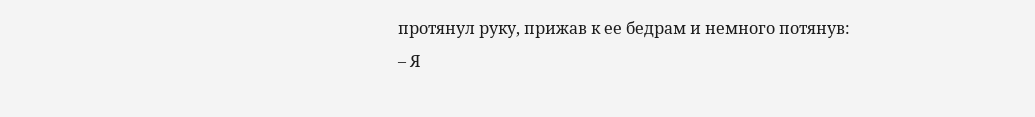протянул руку, прижав к ее бедрам и немного потянув:
– Я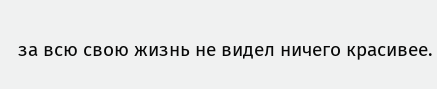за всю свою жизнь не видел ничего красивее.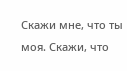Скажи мне, что ты моя. Скажи, что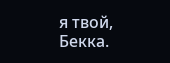я твой, Бекка.